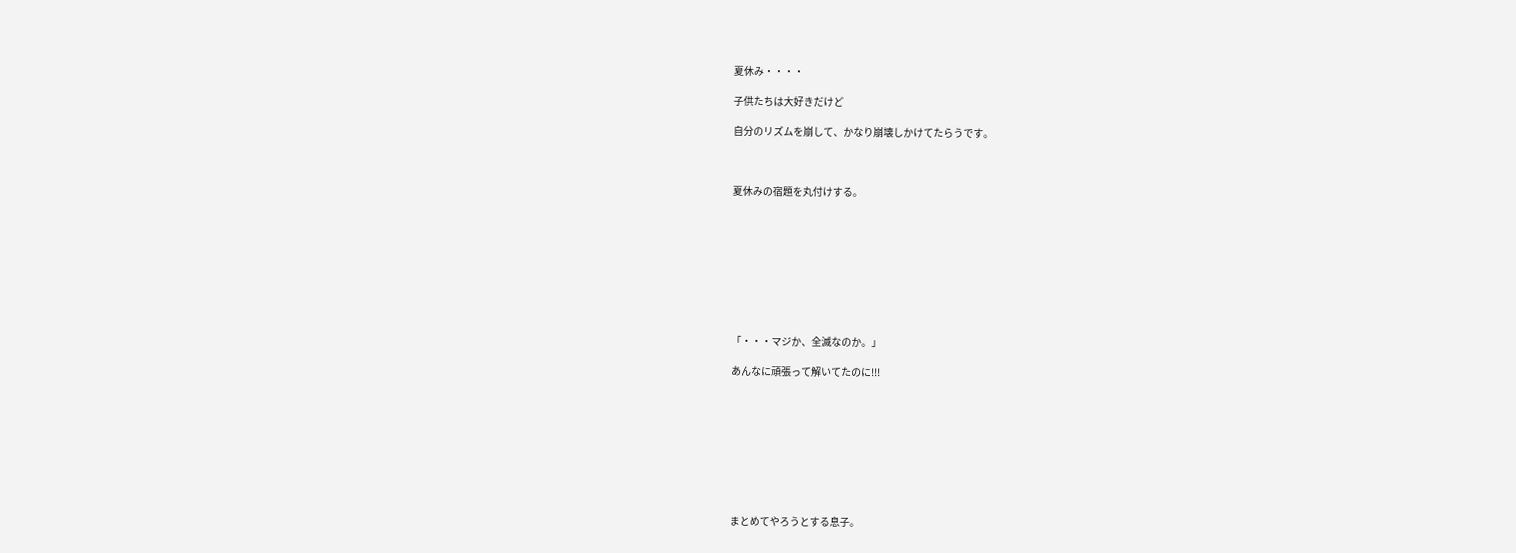夏休み・・・・

子供たちは大好きだけど

自分のリズムを崩して、かなり崩壊しかけてたらうです。



夏休みの宿題を丸付けする。









「・・・マジか、全滅なのか。」

あんなに頑張って解いてたのに!!!









まとめてやろうとする息子。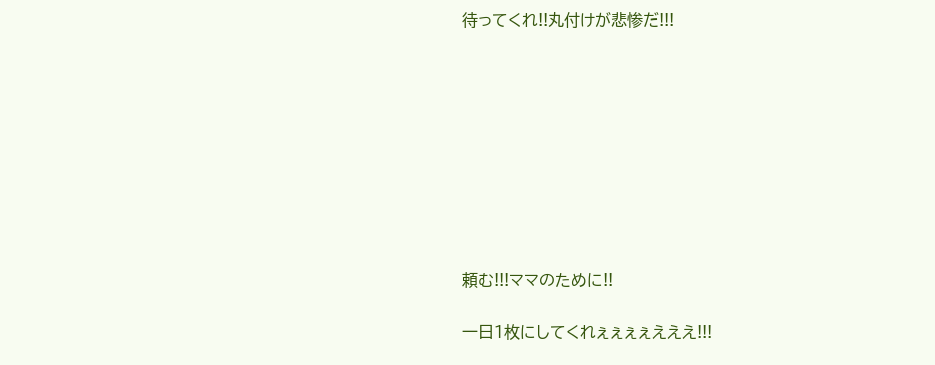待ってくれ!!丸付けが悲惨だ!!!









頼む!!!ママのために!!

一日1枚にしてくれぇぇぇぇえええ!!!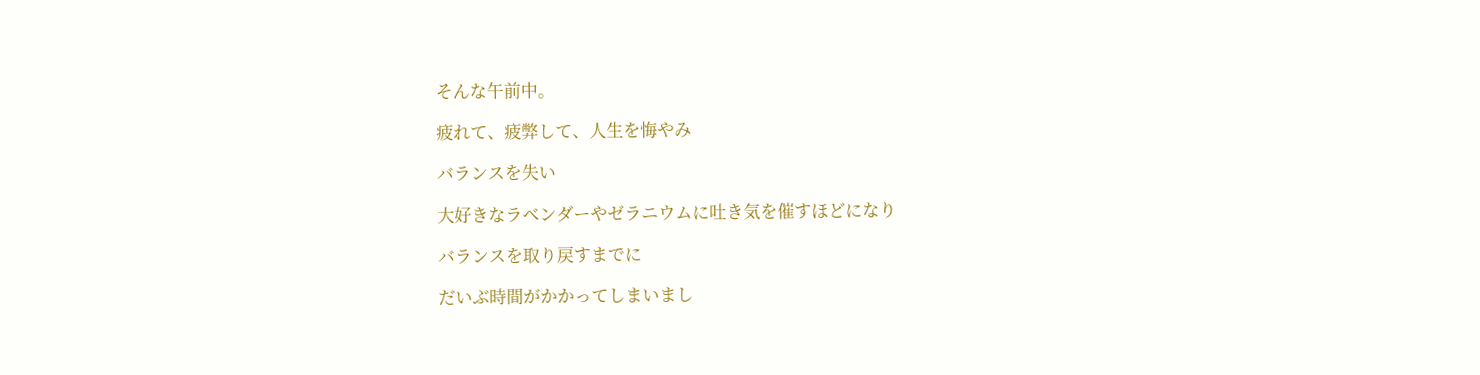そんな午前中。

疲れて、疲弊して、人生を悔やみ

バランスを失い

大好きなラベンダーやゼラニウムに吐き気を催すほどになり

バランスを取り戻すまでに

だいぶ時間がかかってしまいまし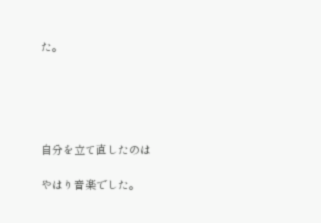た。





自分を立て直したのは

やはり音楽でした。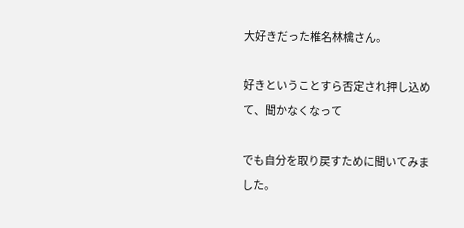大好きだった椎名林檎さん。

好きということすら否定され押し込めて、聞かなくなって

でも自分を取り戻すために聞いてみました。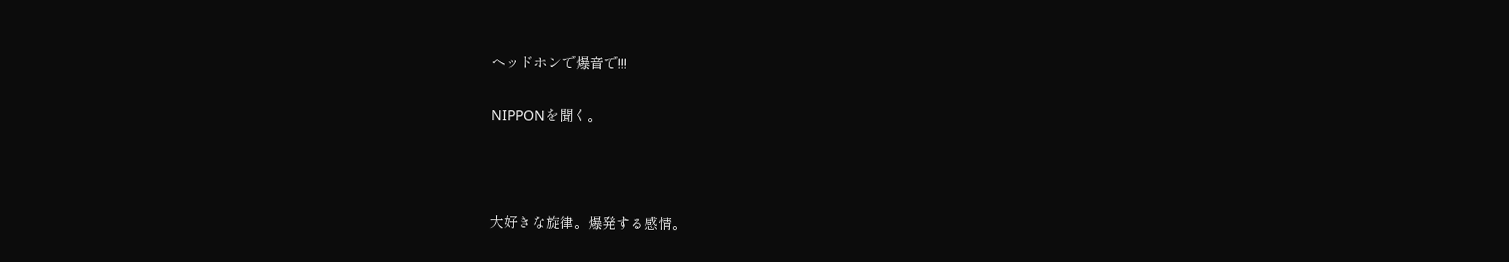ヘッドホンで爆音で!!!

NIPPONを聞く。



大好きな旋律。爆発する感情。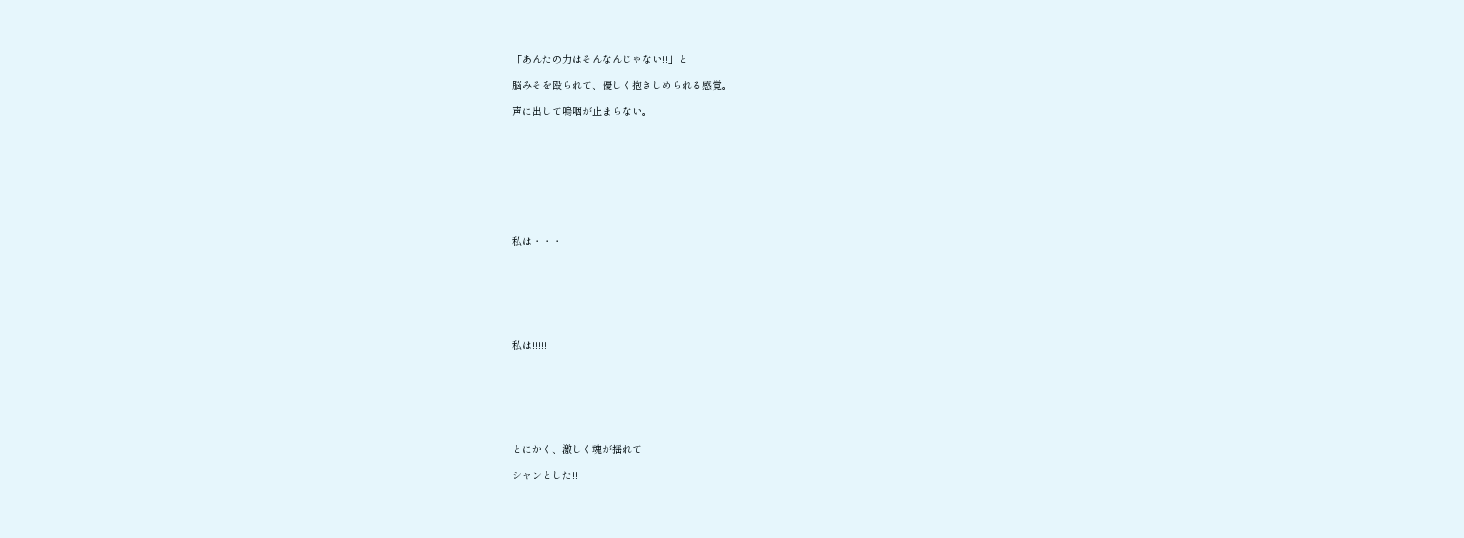「あんたの力はそんなんじゃない!!」と

脳みそを殴られて、優しく抱きしめられる感覚。

声に出して嗚咽が止まらない。









私は・・・







私は!!!!!







とにかく、激しく魂が揺れて

シャンとした!!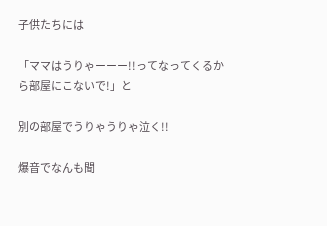子供たちには

「ママはうりゃーーー!!ってなってくるから部屋にこないで!」と

別の部屋でうりゃうりゃ泣く!!

爆音でなんも聞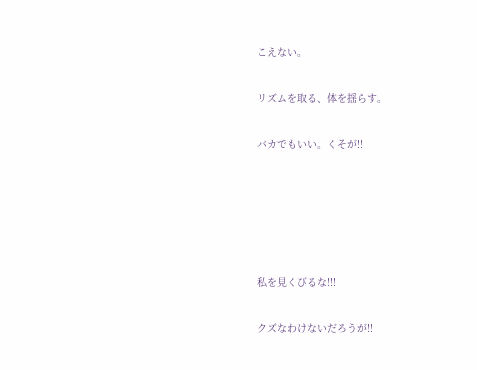こえない。

リズムを取る、体を揺らす。

バカでもいい。くそが!!





私を見くびるな!!!

クズなわけないだろうが!!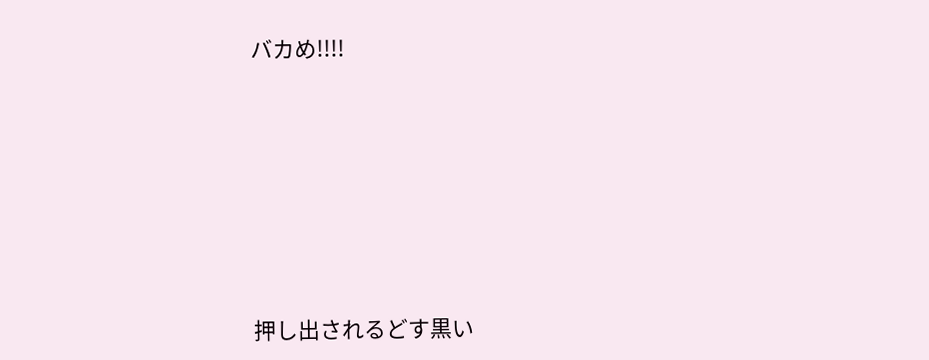バカめ!!!!







押し出されるどす黒い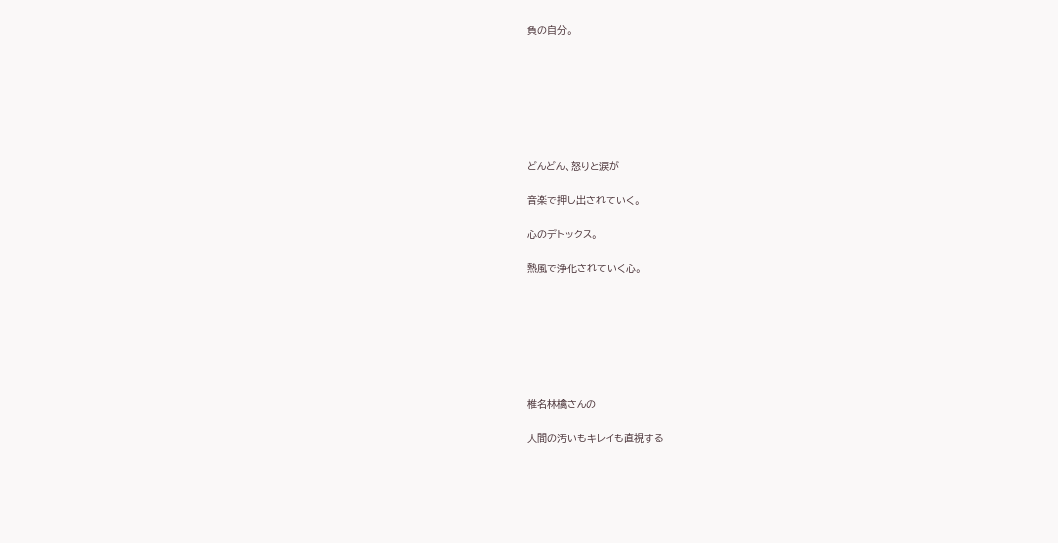負の自分。







どんどん、怒りと涙が

音楽で押し出されていく。

心のデトックス。

熱風で浄化されていく心。







椎名林檎さんの

人間の汚いもキレイも直視する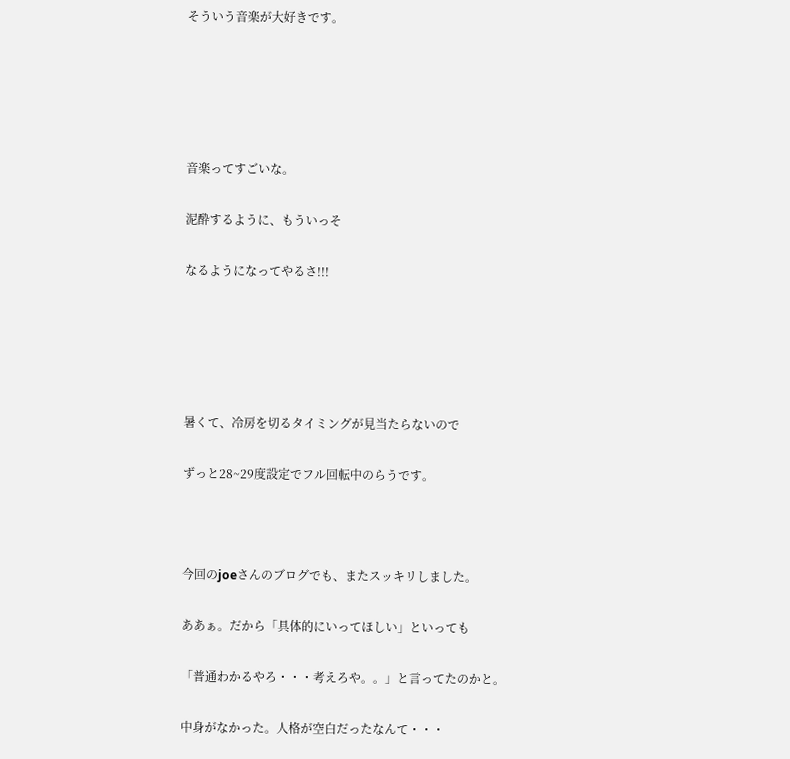そういう音楽が大好きです。





音楽ってすごいな。

泥酔するように、もういっそ

なるようになってやるさ!!!





暑くて、冷房を切るタイミングが見当たらないので

ずっと28~29度設定でフル回転中のらうです。



今回のjoeさんのブログでも、またスッキリしました。

ああぁ。だから「具体的にいってほしい」といっても

「普通わかるやろ・・・考えろや。。」と言ってたのかと。

中身がなかった。人格が空白だったなんて・・・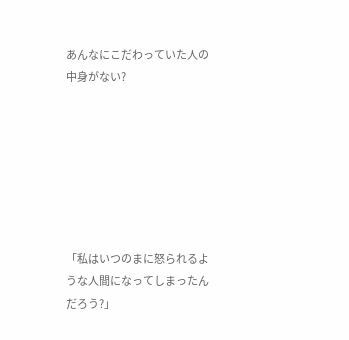あんなにこだわっていた人の中身がない?







「私はいつのまに怒られるような人間になってしまったんだろう?」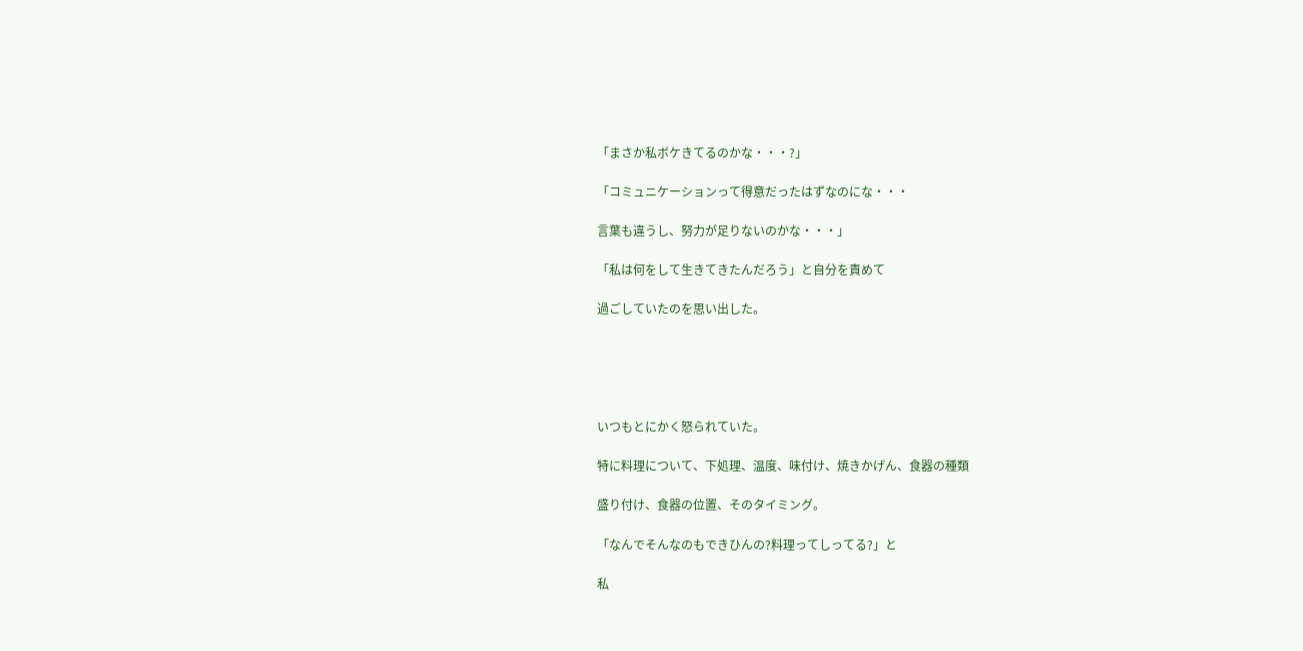「まさか私ボケきてるのかな・・・?」

「コミュニケーションって得意だったはずなのにな・・・

言葉も違うし、努力が足りないのかな・・・」

「私は何をして生きてきたんだろう」と自分を責めて

過ごしていたのを思い出した。





いつもとにかく怒られていた。

特に料理について、下処理、温度、味付け、焼きかげん、食器の種類

盛り付け、食器の位置、そのタイミング。

「なんでそんなのもできひんの?料理ってしってる?」と

私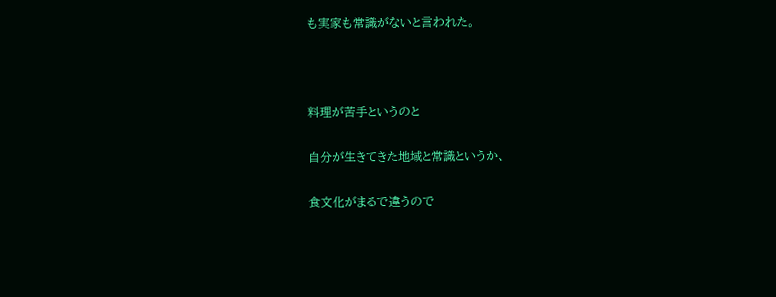も実家も常識がないと言われた。



料理が苦手というのと

自分が生きてきた地域と常識というか、

食文化がまるで違うので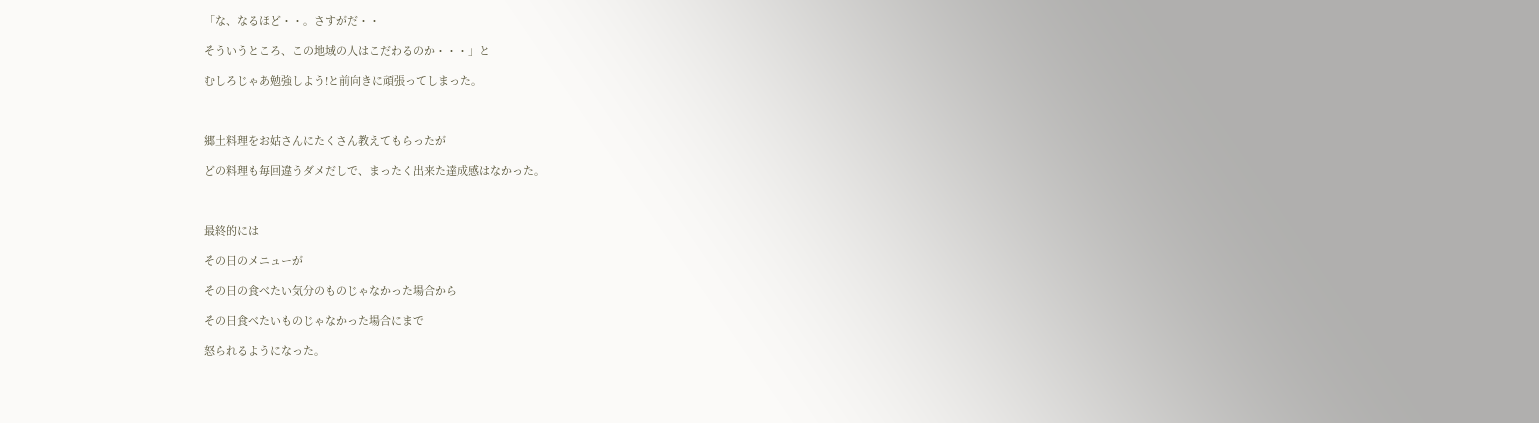「な、なるほど・・。さすがだ・・

そういうところ、この地域の人はこだわるのか・・・」と

むしろじゃあ勉強しよう!と前向きに頑張ってしまった。



郷土料理をお姑さんにたくさん教えてもらったが

どの料理も毎回違うダメだしで、まったく出来た達成感はなかった。



最終的には

その日のメニューが

その日の食べたい気分のものじゃなかった場合から

その日食べたいものじゃなかった場合にまで

怒られるようになった。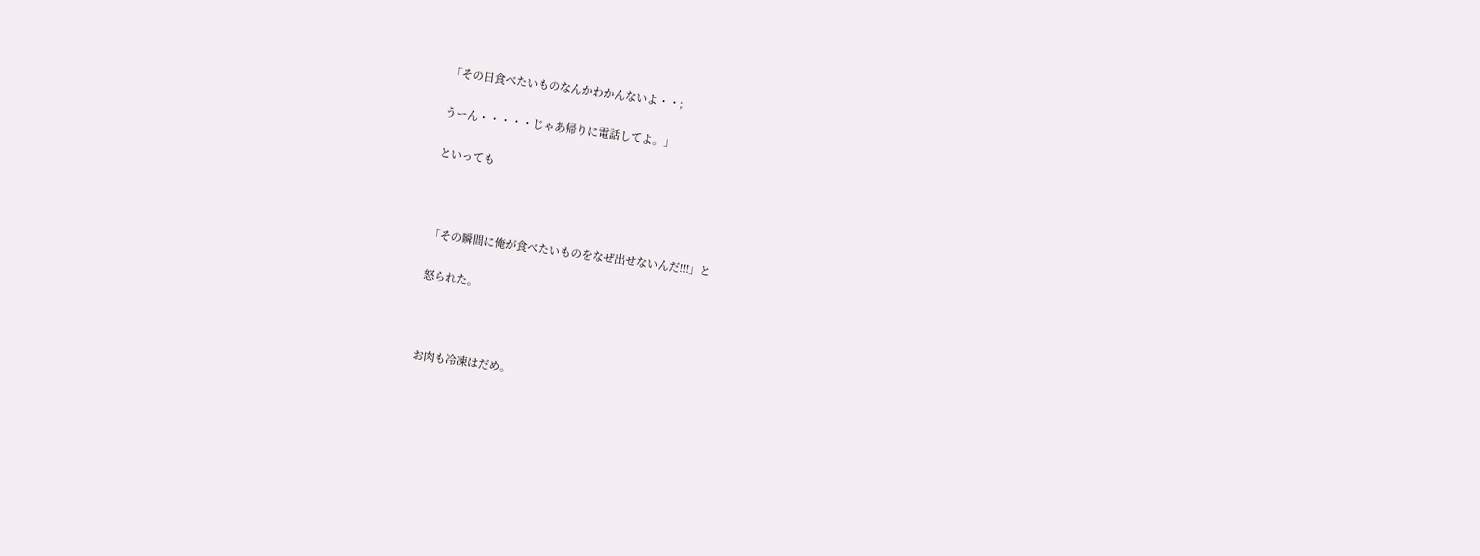「その日食べたいものなんかわかんないよ・・;

うーん・・・・・じゃあ帰りに電話してよ。」

といっても



「その瞬間に俺が食べたいものをなぜ出せないんだ!!!」と

怒られた。



お肉も冷凍はだめ。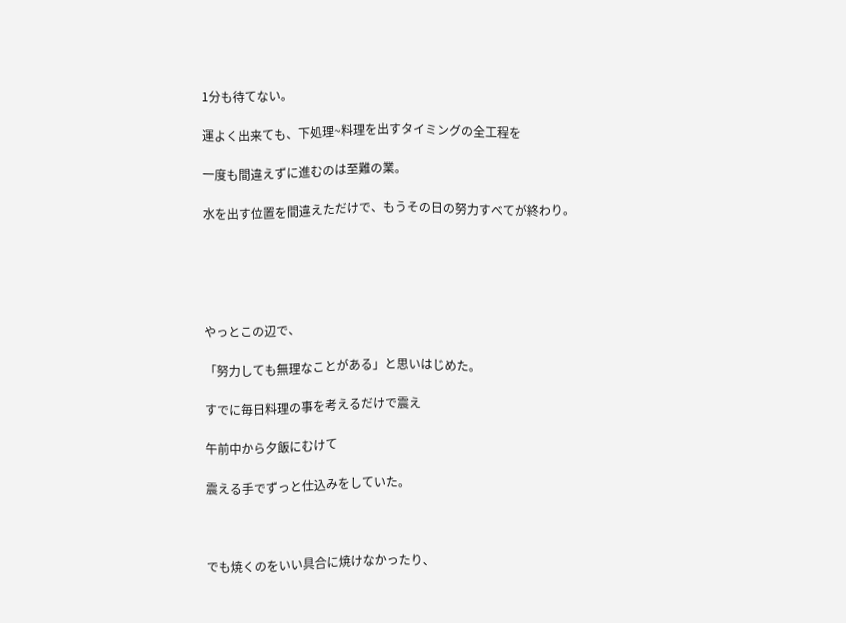1分も待てない。

運よく出来ても、下処理~料理を出すタイミングの全工程を

一度も間違えずに進むのは至難の業。

水を出す位置を間違えただけで、もうその日の努力すべてが終わり。





やっとこの辺で、

「努力しても無理なことがある」と思いはじめた。

すでに毎日料理の事を考えるだけで震え

午前中から夕飯にむけて

震える手でずっと仕込みをしていた。



でも焼くのをいい具合に焼けなかったり、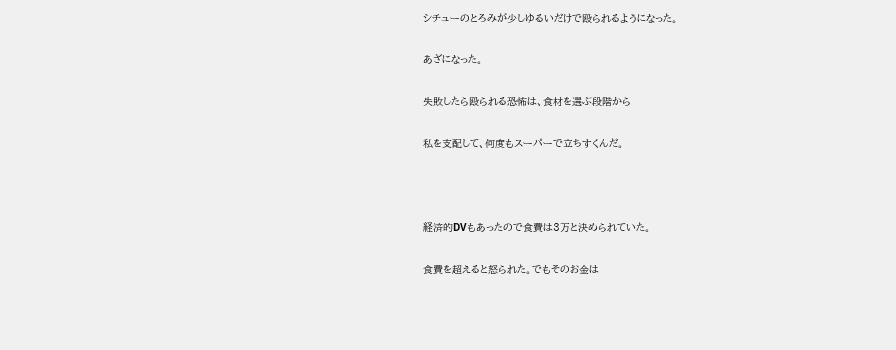シチューのとろみが少しゆるいだけで殴られるようになった。

あざになった。

失敗したら殴られる恐怖は、食材を選ぶ段階から

私を支配して、何度もスーパーで立ちすくんだ。



経済的DVもあったので食費は3万と決められていた。

食費を超えると怒られた。でもそのお金は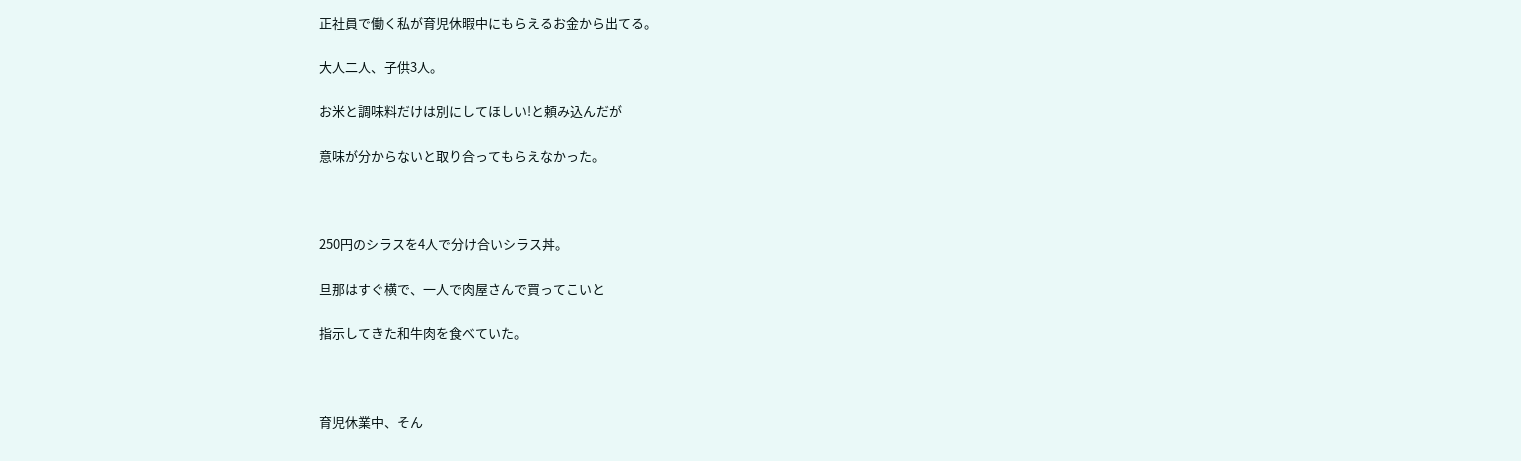正社員で働く私が育児休暇中にもらえるお金から出てる。

大人二人、子供3人。

お米と調味料だけは別にしてほしい!と頼み込んだが

意味が分からないと取り合ってもらえなかった。



250円のシラスを4人で分け合いシラス丼。

旦那はすぐ横で、一人で肉屋さんで買ってこいと

指示してきた和牛肉を食べていた。



育児休業中、そん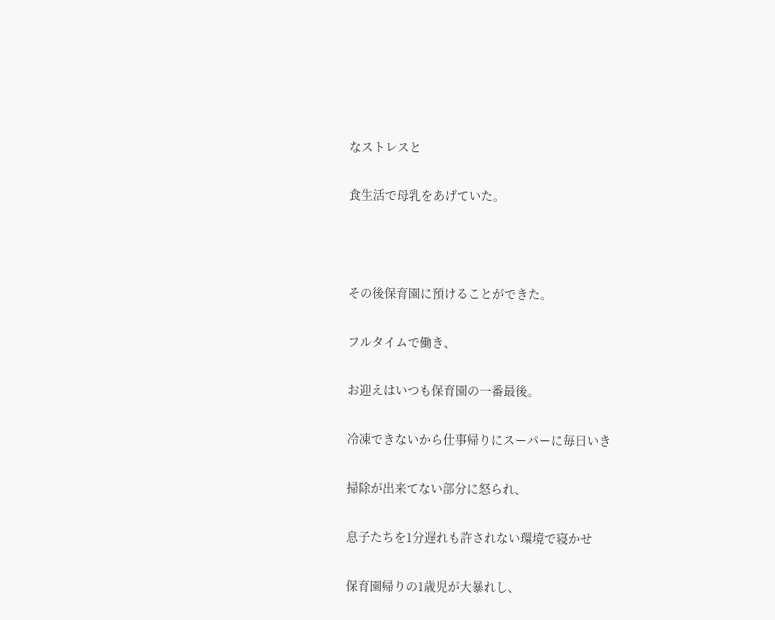なストレスと

食生活で母乳をあげていた。



その後保育園に預けることができた。

フルタイムで働き、

お迎えはいつも保育園の一番最後。

冷凍できないから仕事帰りにスーパーに毎日いき

掃除が出来てない部分に怒られ、

息子たちを1分遅れも許されない環境で寝かせ

保育園帰りの1歳児が大暴れし、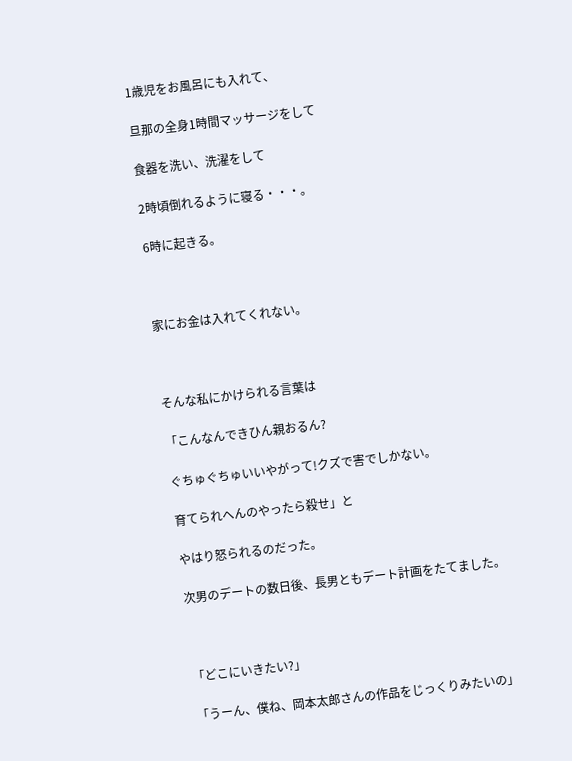1歳児をお風呂にも入れて、

旦那の全身1時間マッサージをして

食器を洗い、洗濯をして

2時頃倒れるように寝る・・・。

6時に起きる。



家にお金は入れてくれない。



そんな私にかけられる言葉は

「こんなんできひん親おるん?

ぐちゅぐちゅいいやがって!クズで害でしかない。

育てられへんのやったら殺せ」と

やはり怒られるのだった。

次男のデートの数日後、長男ともデート計画をたてました。



「どこにいきたい?」

「うーん、僕ね、岡本太郎さんの作品をじっくりみたいの」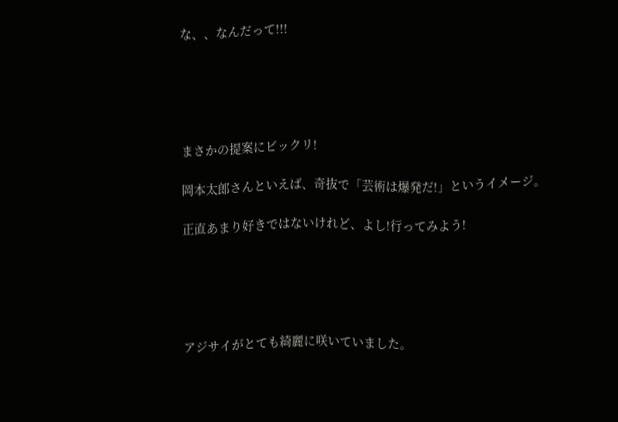な、、なんだって!!!





まさかの提案にビックリ!

岡本太郎さんといえば、奇抜で「芸術は爆発だ!」というイメージ。

正直あまり好きではないけれど、よし!行ってみよう!





アジサイがとても綺麗に咲いていました。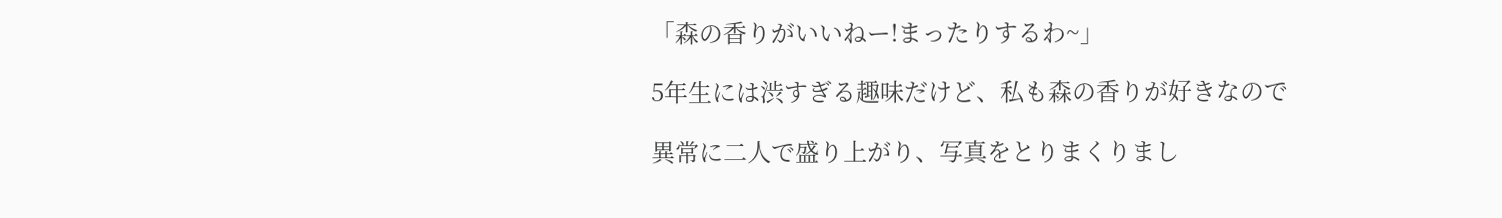「森の香りがいいねー!まったりするわ~」

5年生には渋すぎる趣味だけど、私も森の香りが好きなので

異常に二人で盛り上がり、写真をとりまくりまし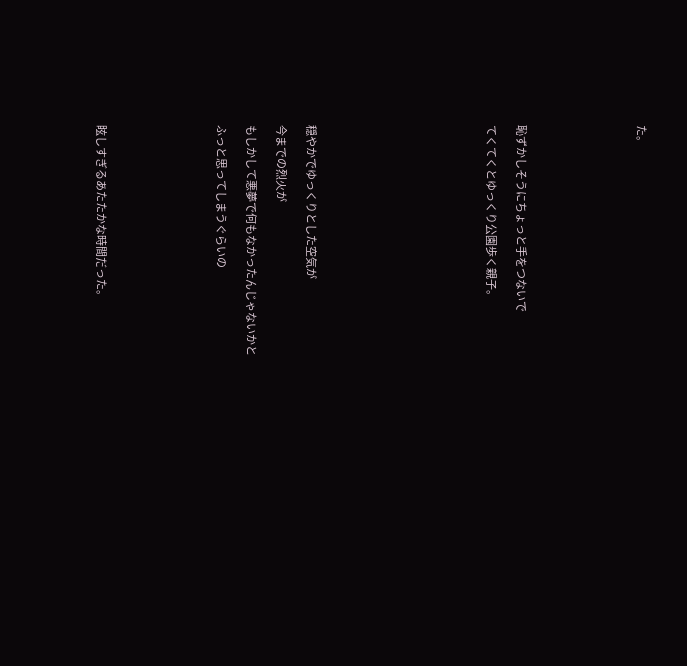た。







恥ずかしそうにちょっと手をつないで

てくてくとゆっくり公園歩く親子。











穏やかでゆっくりとした空気が

今までの烈火が

もしかして悪夢で何もなかったんじゃないかと

ふっと思ってしまうぐらいの







眩しすぎるあたたかな時間だった。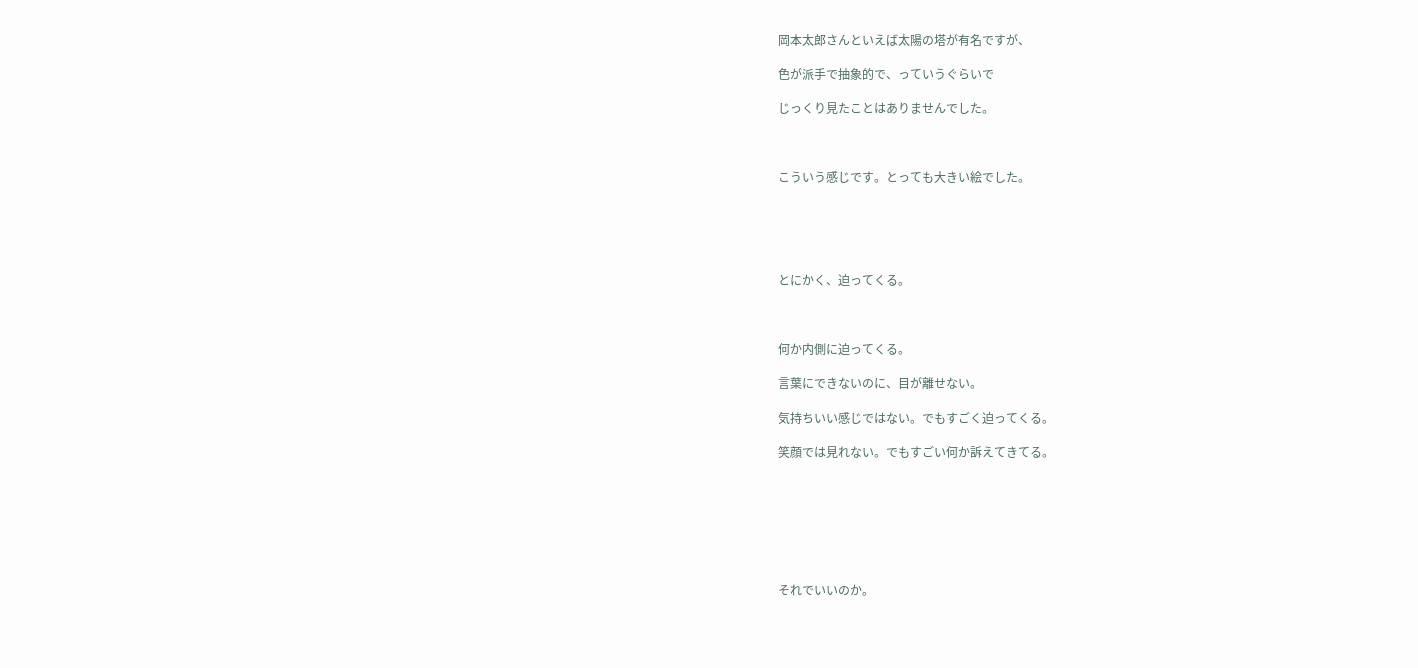岡本太郎さんといえば太陽の塔が有名ですが、

色が派手で抽象的で、っていうぐらいで

じっくり見たことはありませんでした。



こういう感じです。とっても大きい絵でした。





とにかく、迫ってくる。



何か内側に迫ってくる。

言葉にできないのに、目が離せない。

気持ちいい感じではない。でもすごく迫ってくる。

笑顔では見れない。でもすごい何か訴えてきてる。







それでいいのか。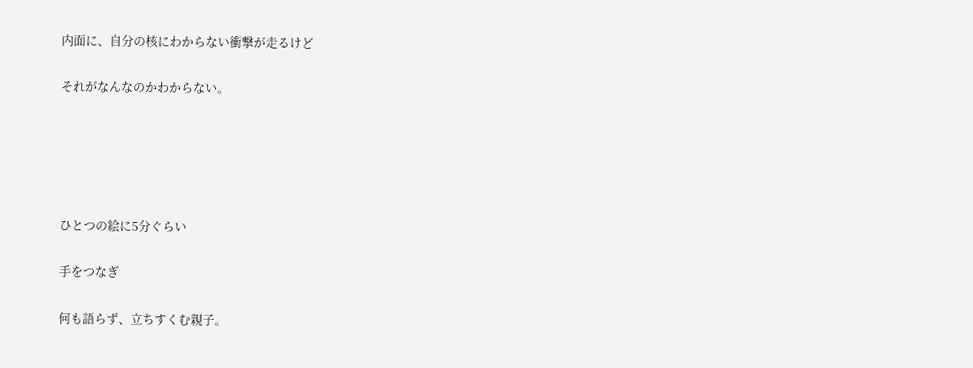内面に、自分の核にわからない衝撃が走るけど

それがなんなのかわからない。





ひとつの絵に5分ぐらい

手をつなぎ

何も語らず、立ちすくむ親子。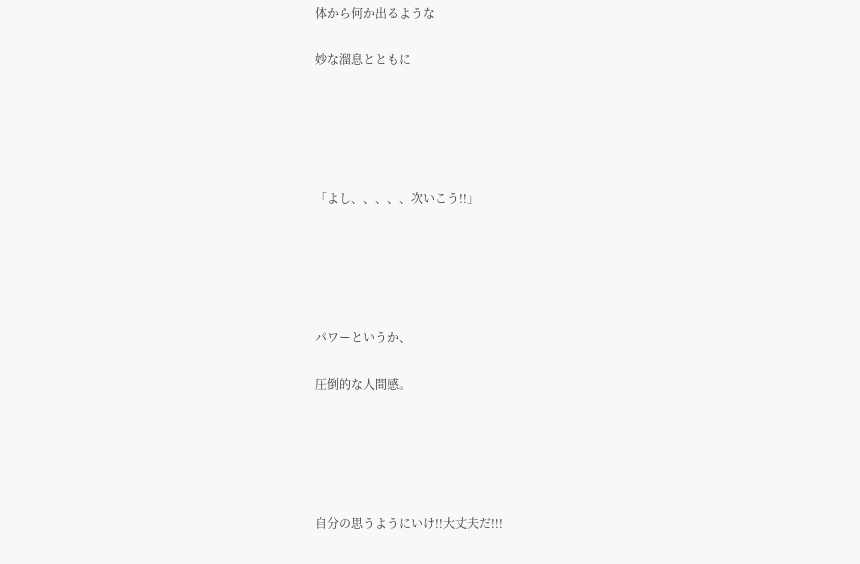体から何か出るような

妙な溜息とともに





「よし、、、、、次いこう!!」





パワーというか、

圧倒的な人間感。





自分の思うようにいけ!!大丈夫だ!!!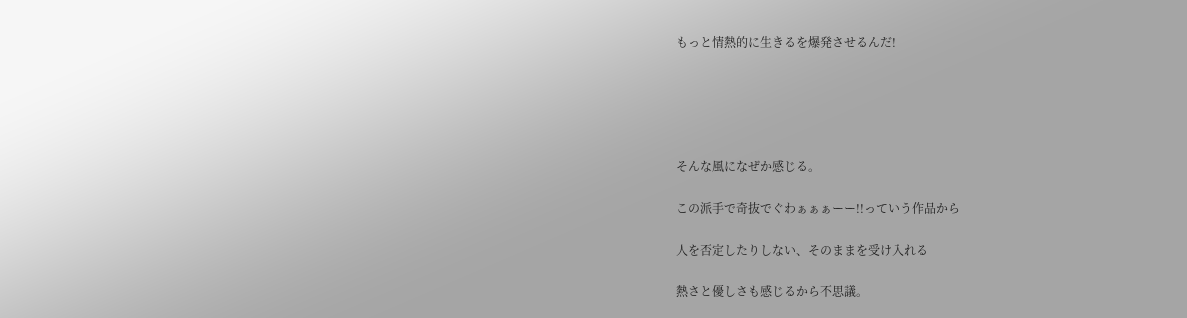もっと情熱的に生きるを爆発させるんだ!





そんな風になぜか感じる。

この派手で奇抜でぐわぁぁぁーー!!っていう作品から

人を否定したりしない、そのままを受け入れる

熱さと優しさも感じるから不思議。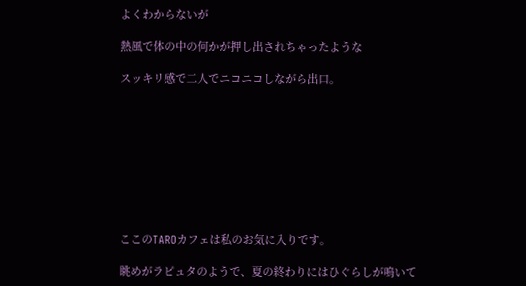よくわからないが

熱風で体の中の何かが押し出されちゃったような

スッキリ感で二人でニコニコしながら出口。









ここのTAROカフェは私のお気に入りです。

眺めがラピュタのようで、夏の終わりにはひぐらしが鳴いて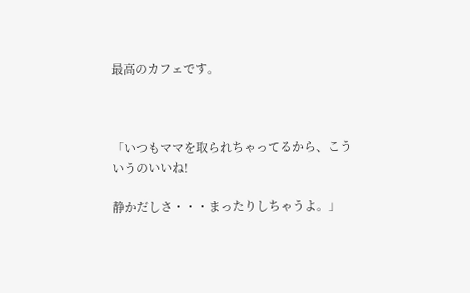最高のカフェです。



「いつもママを取られちゃってるから、こういうのいいね!

静かだしさ・・・まったりしちゃうよ。」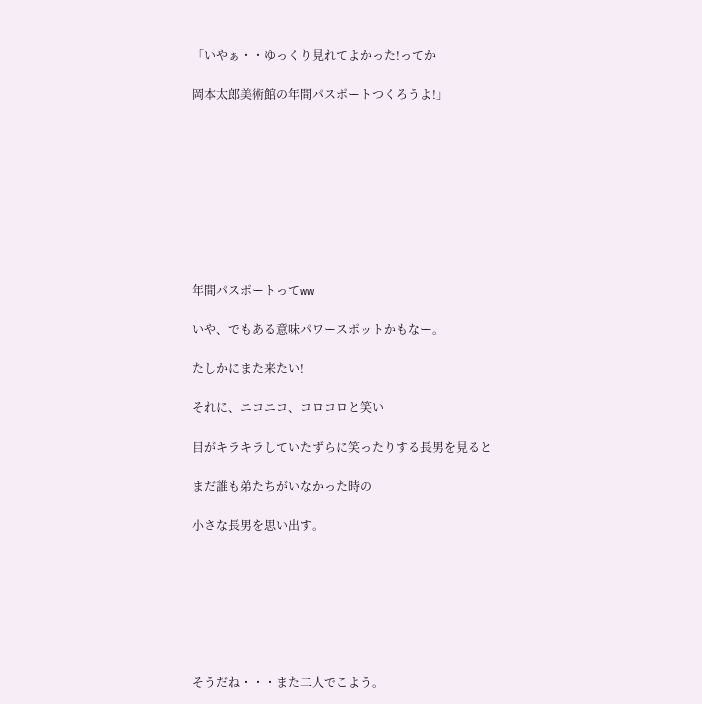「いやぁ・・ゆっくり見れてよかった!ってか

岡本太郎美術館の年間パスポートつくろうよ!」









年間パスポートってww

いや、でもある意味パワースポットかもなー。

たしかにまた来たい!

それに、ニコニコ、コロコロと笑い

目がキラキラしていたずらに笑ったりする長男を見ると

まだ誰も弟たちがいなかった時の

小さな長男を思い出す。







そうだね・・・また二人でこよう。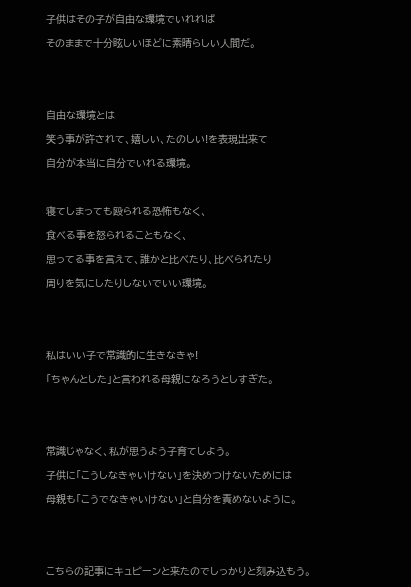子供はその子が自由な環境でいれれば

そのままで十分眩しいほどに素晴らしい人間だ。





自由な環境とは

笑う事が許されて、嬉しい、たのしい!を表現出来て

自分が本当に自分でいれる環境。



寝てしまっても殴られる恐怖もなく、

食べる事を怒られることもなく、

思ってる事を言えて、誰かと比べたり、比べられたり

周りを気にしたりしないでいい環境。





私はいい子で常識的に生きなきゃ!

「ちゃんとした」と言われる母親になろうとしすぎた。





常識じゃなく、私が思うよう子育てしよう。

子供に「こうしなきゃいけない」を決めつけないためには

母親も「こうでなきゃいけない」と自分を責めないように。





こちらの記事にキュピーンと来たのでしっかりと刻み込もう。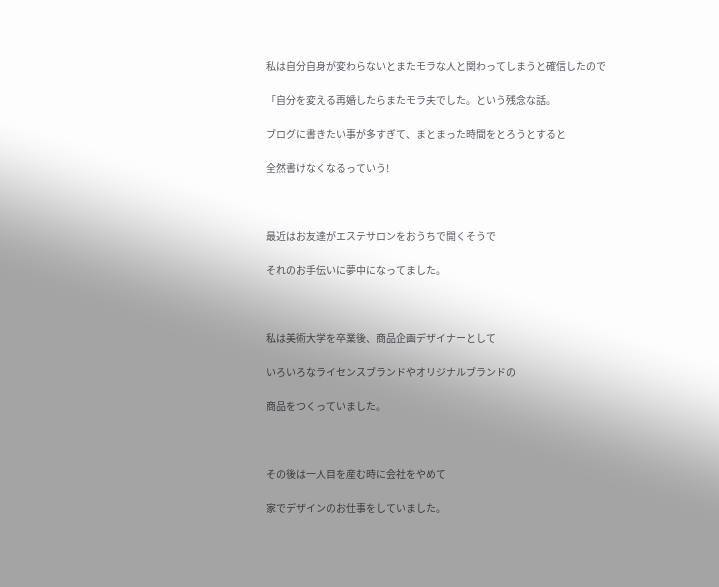私は自分自身が変わらないとまたモラな人と関わってしまうと確信したので

「自分を変える再婚したらまたモラ夫でした。という残念な話。

ブログに書きたい事が多すぎて、まとまった時間をとろうとすると

全然書けなくなるっていう!



最近はお友達がエステサロンをおうちで開くそうで

それのお手伝いに夢中になってました。



私は美術大学を卒業後、商品企画デザイナーとして

いろいろなライセンスブランドやオリジナルブランドの

商品をつくっていました。



その後は一人目を産む時に会社をやめて

家でデザインのお仕事をしていました。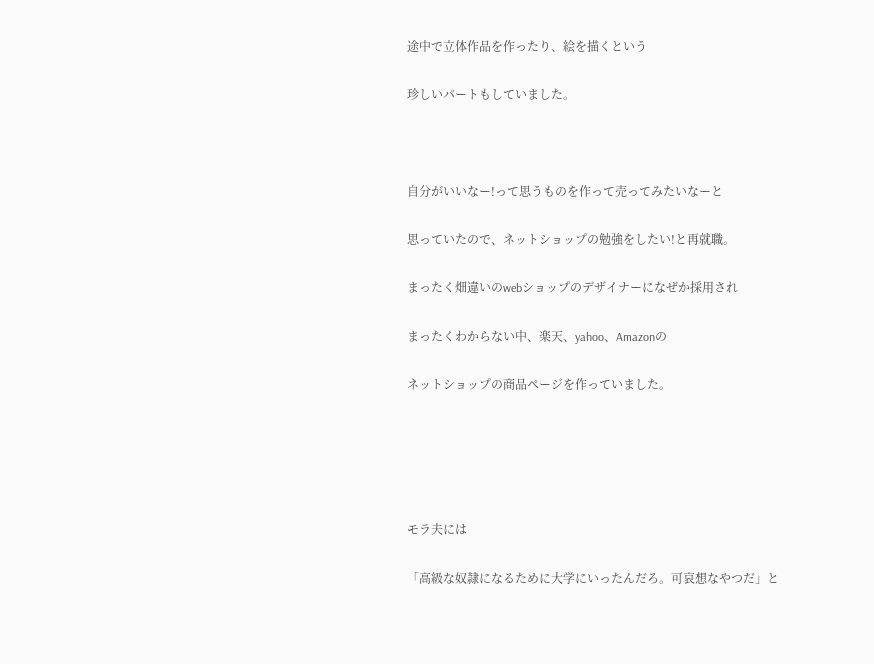途中で立体作品を作ったり、絵を描くという

珍しいパートもしていました。



自分がいいなー!って思うものを作って売ってみたいなーと

思っていたので、ネットショップの勉強をしたい!と再就職。

まったく畑違いのwebショップのデザイナーになぜか採用され

まったくわからない中、楽天、yahoo、Amazonの

ネットショップの商品ページを作っていました。





モラ夫には

「高級な奴隷になるために大学にいったんだろ。可哀想なやつだ」と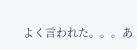よく言われた。。。あ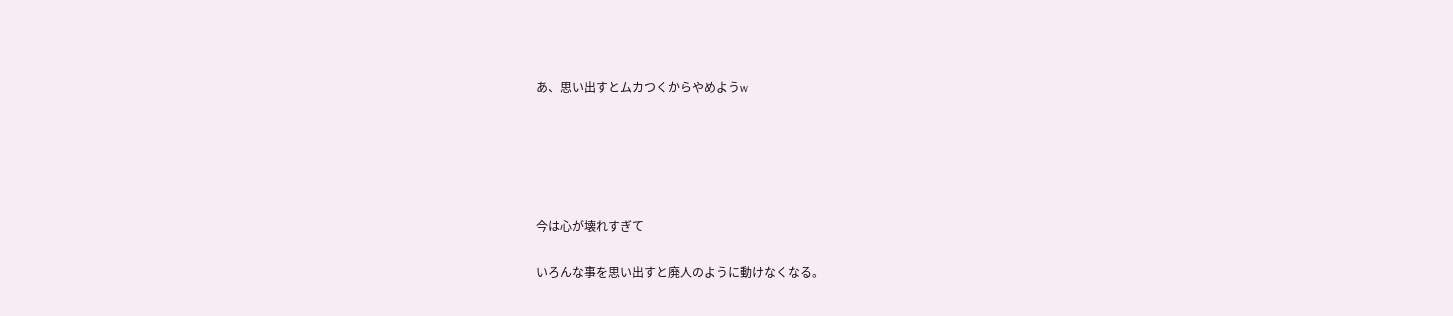あ、思い出すとムカつくからやめようw





今は心が壊れすぎて

いろんな事を思い出すと廃人のように動けなくなる。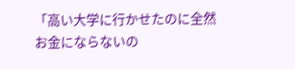「高い大学に行かせたのに全然お金にならないの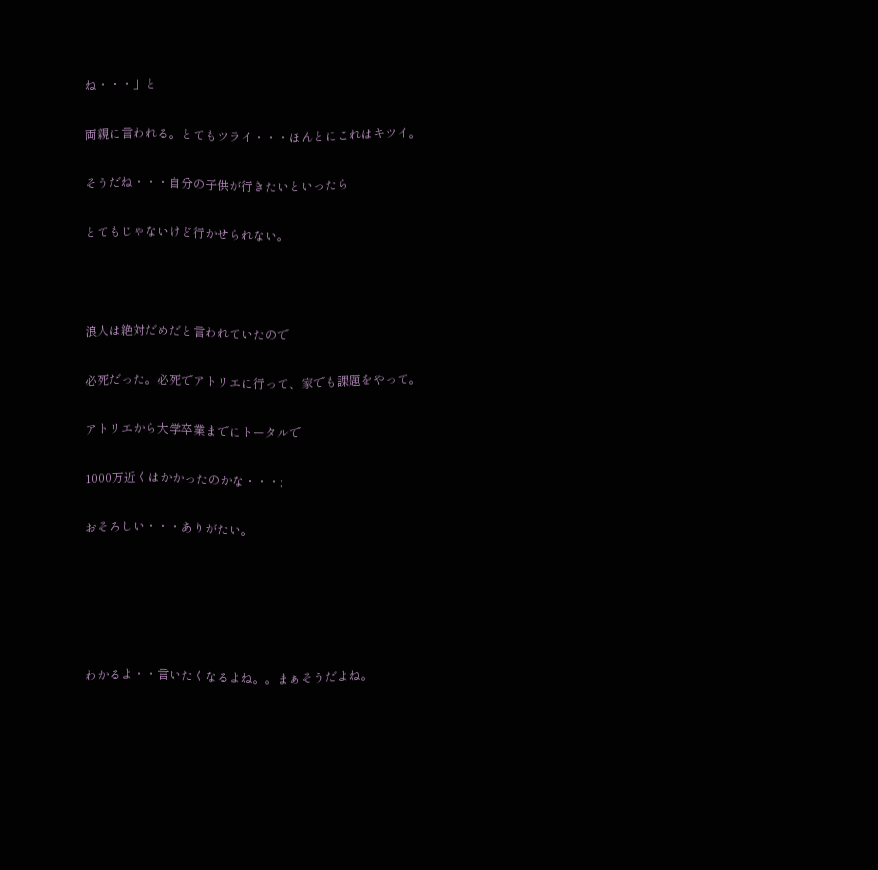ね・・・」と

両親に言われる。とてもツライ・・・ほんとにこれはキツイ。

そうだね・・・自分の子供が行きたいといったら

とてもじゃないけど行かせられない。



浪人は絶対だめだと言われていたので

必死だった。必死でアトリエに行って、家でも課題をやって。

アトリエから大学卒業までにトータルで

1000万近くはかかったのかな・・・;

おそろしい・・・ありがたい。





わかるよ・・言いたくなるよね。。まぁそうだよね。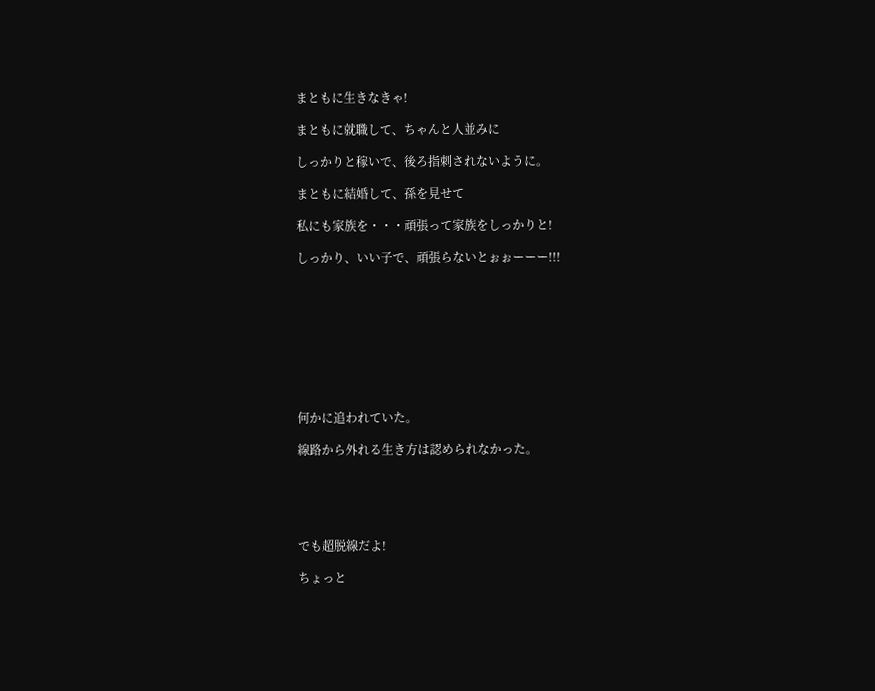まともに生きなきゃ!

まともに就職して、ちゃんと人並みに

しっかりと稼いで、後ろ指刺されないように。

まともに結婚して、孫を見せて

私にも家族を・・・頑張って家族をしっかりと!

しっかり、いい子で、頑張らないとぉぉーーー!!!









何かに追われていた。

線路から外れる生き方は認められなかった。





でも超脱線だよ!

ちょっと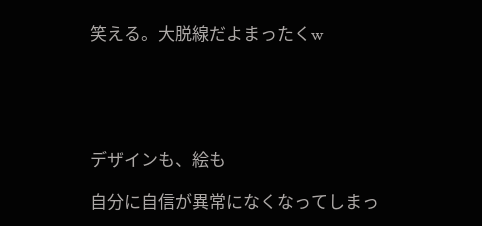笑える。大脱線だよまったくw





デザインも、絵も

自分に自信が異常になくなってしまっ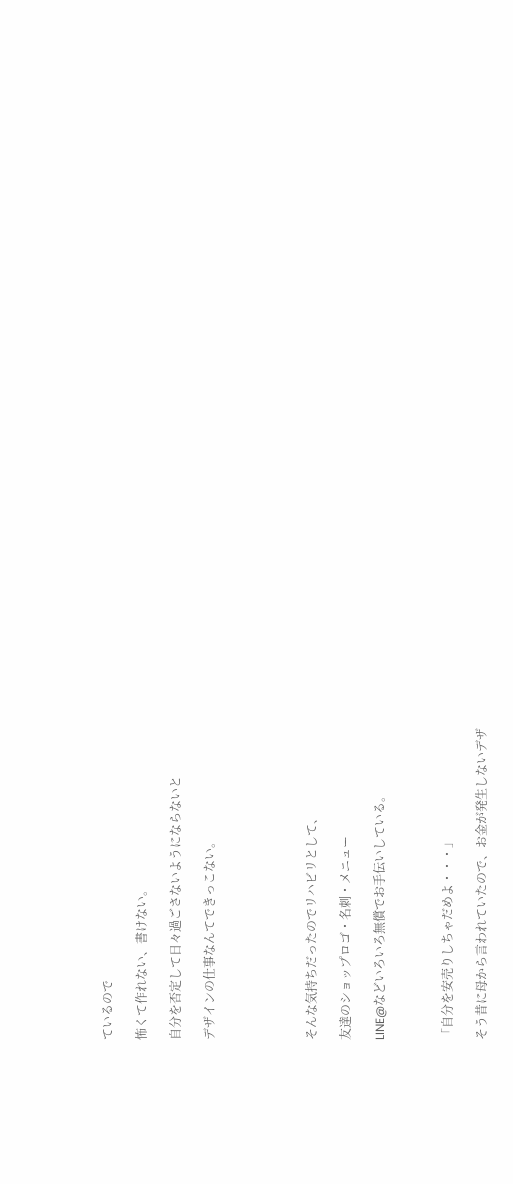ているので

怖くて作れない、書けない。

自分を否定して日々過ごさないようにならないと

デザインの仕事なんてできっこない。





そんな気持ちだったのでリハビリとして、

友達のショップロゴ・名刺・メニュー

LINE@などいろいろ無償でお手伝いしている。



「自分を安売りしちゃだめよ・・・」

そう昔に母から言われていたので、お金が発生しないデザ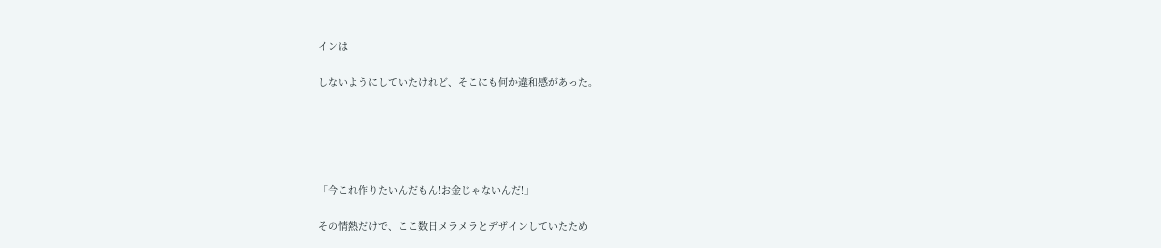インは

しないようにしていたけれど、そこにも何か違和感があった。





「今これ作りたいんだもん!お金じゃないんだ!」

その情熱だけで、ここ数日メラメラとデザインしていたため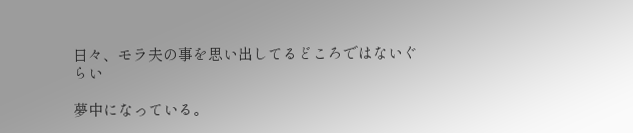日々、モラ夫の事を思い出してるどころではないぐらい

夢中になっている。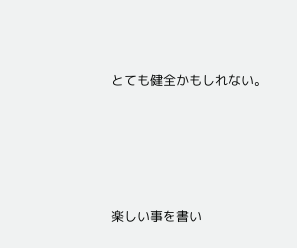とても健全かもしれない。





楽しい事を書い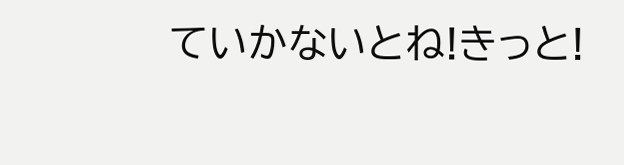ていかないとね!きっと!